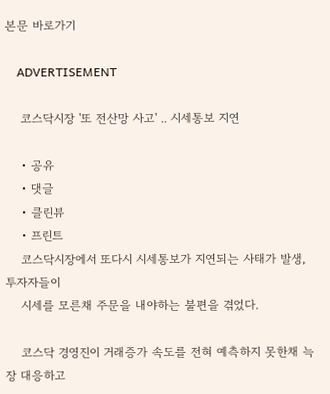본문 바로가기

    ADVERTISEMENT

    코스닥시장 '또 전산망 사고' .. 시세통보 지연

    • 공유
    • 댓글
    • 클린뷰
    • 프린트
    코스닥시장에서 또다시 시세통보가 지연되는 사태가 발생, 투자자들이
    시세를 모른채 주문을 내야하는 불편을 겪었다.

    코스닥 경영진이 거래증가 속도를 전혀 예측하지 못한채 늑장 대응하고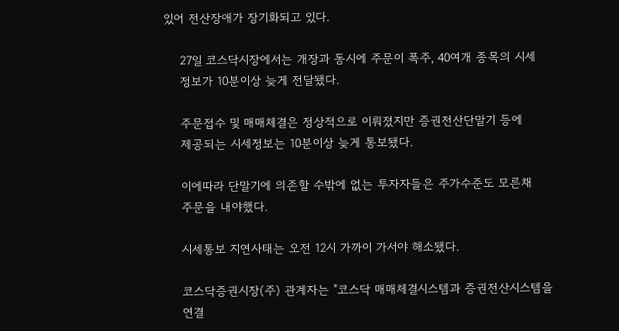있어 전산장애가 장기화되고 있다.

    27일 코스닥시장에서는 개장과 동시에 주문이 폭주, 40여개 종목의 시세
    정보가 10분이상 늦게 전달됐다.

    주문접수 및 매매체결은 정상적으로 이뤄졌지만 증권전산단말기 등에
    제공되는 시세정보는 10분이상 늦게 통보됐다.

    이에따라 단말기에 의존할 수밖에 없는 투자자들은 주가수준도 모른채
    주문을 내야했다.

    시세통보 지연사태는 오전 12시 가까이 가서야 해소됐다.

    코스닥증권시장(주) 관계자는 "코스닥 매매체결시스템과 증권전산시스템을
    연결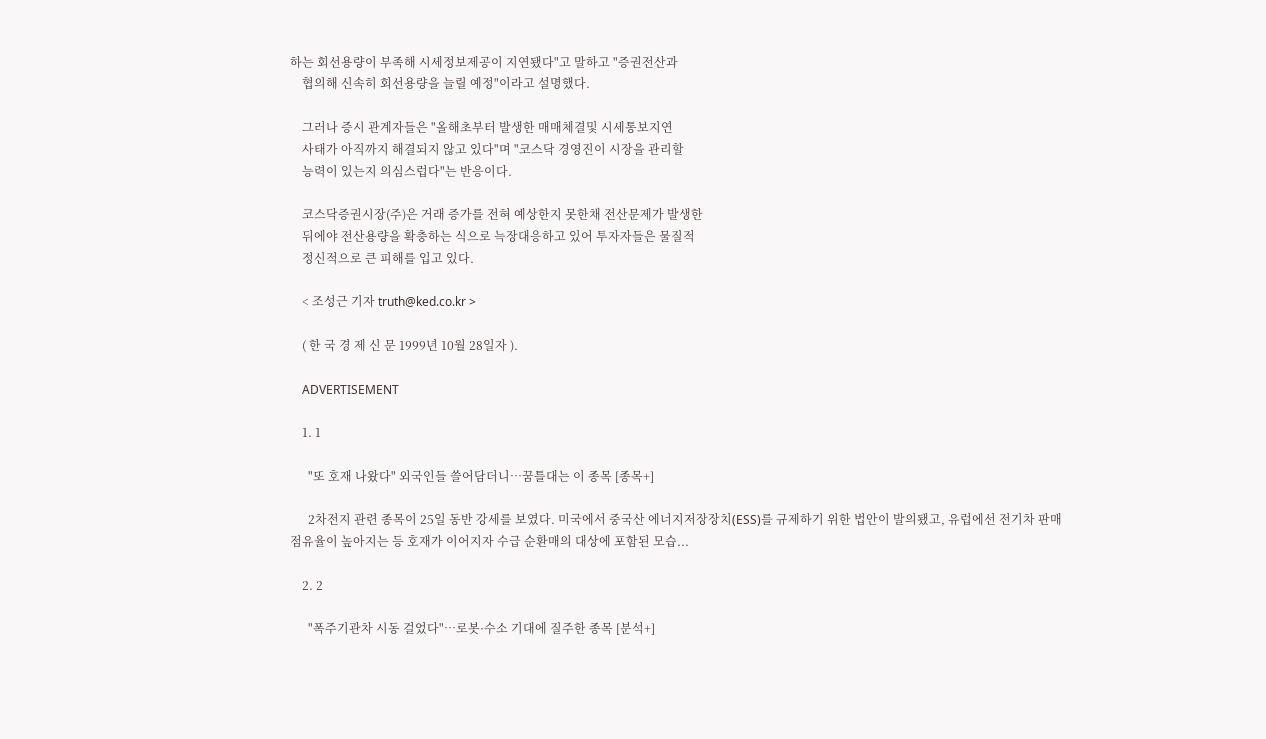하는 회선용량이 부족해 시세정보제공이 지연됐다"고 말하고 "증권전산과
    협의해 신속히 회선용량을 늘릴 예정"이라고 설명했다.

    그러나 증시 관계자들은 "올해초부터 발생한 매매체결및 시세통보지연
    사태가 아직까지 해결되지 않고 있다"며 "코스닥 경영진이 시장을 관리할
    능력이 있는지 의심스럽다"는 반응이다.

    코스닥증권시장(주)은 거래 증가를 전혀 예상한지 못한채 전산문제가 발생한
    뒤에야 전산용량을 확충하는 식으로 늑장대응하고 있어 투자자들은 물질적
    정신적으로 큰 피해를 입고 있다.

    < 조성근 기자 truth@ked.co.kr >

    ( 한 국 경 제 신 문 1999년 10월 28일자 ).

    ADVERTISEMENT

    1. 1

      "또 호재 나왔다" 외국인들 쓸어담더니…꿈틀대는 이 종목 [종목+]

      2차전지 관련 종목이 25일 동반 강세를 보였다. 미국에서 중국산 에너지저장장치(ESS)를 규제하기 위한 법안이 발의됐고, 유럽에선 전기차 판매 점유율이 높아지는 등 호재가 이어지자 수급 순환매의 대상에 포함된 모습...

    2. 2

      "폭주기관차 시동 걸었다"…로봇·수소 기대에 질주한 종목 [분석+]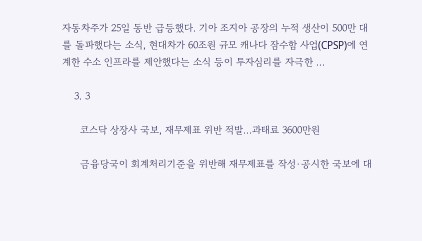자동차주가 25일 동반 급등했다. 기아 조지아 공장의 누적 생산이 500만 대를 돌파했다는 소식, 현대차가 60조원 규모 캐나다 잠수함 사업(CPSP)에 연계한 수소 인프라를 제안했다는 소식 등이 투자심리를 자극한 ...

    3. 3

      코스닥 상장사 국보, 재무제표 위반 적발…과태료 3600만원

      금융당국이 회계처리기준을 위반해 재무제표를 작성·공시한 국보에 대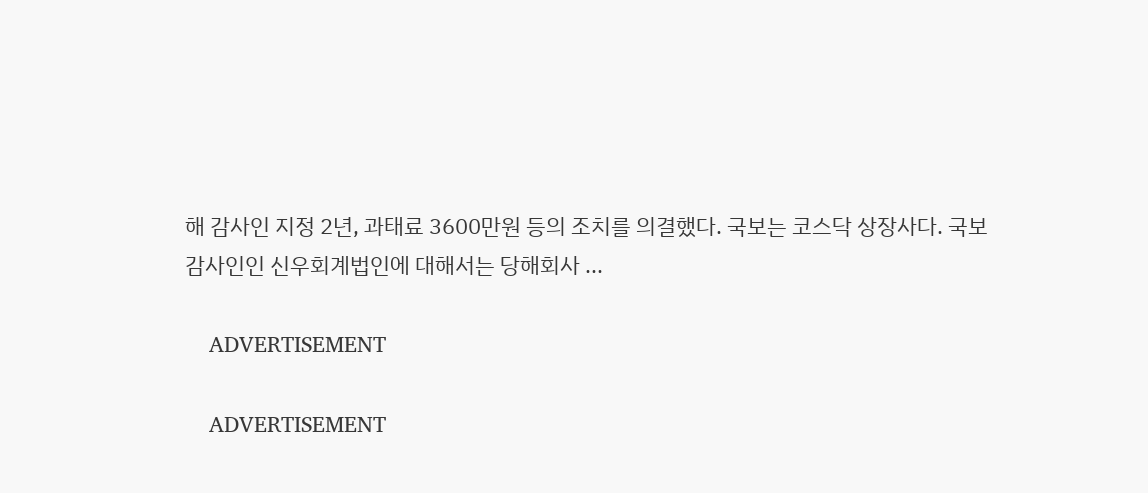해 감사인 지정 2년, 과태료 3600만원 등의 조치를 의결했다. 국보는 코스닥 상장사다. 국보 감사인인 신우회계법인에 대해서는 당해회사 ...

    ADVERTISEMENT

    ADVERTISEMENT